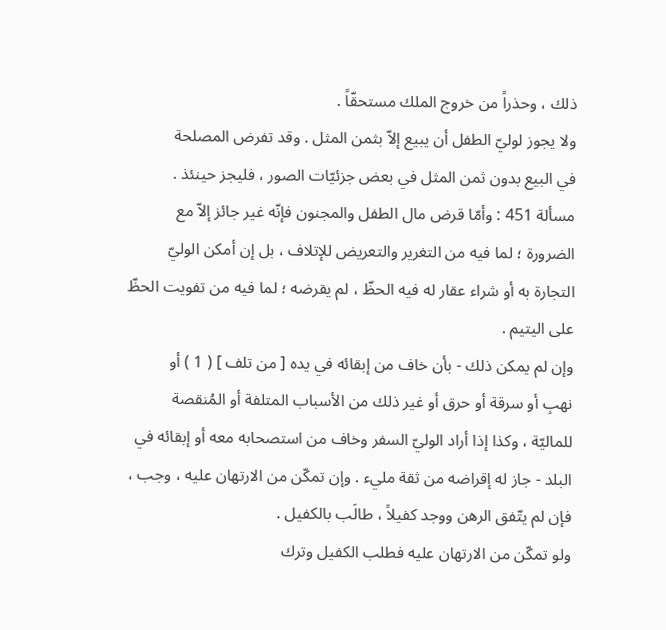ذلك ، وحذراً من خروج الملك مستحقّاً .
ولا يجوز لوليّ الطفل أن يبيع إلاّ بثمن المثل . وقد تفرض المصلحة
في البيع بدون ثمن المثل في بعض جزئيّات الصور ، فليجز حينئذ .
مسألة 451 : وأمّا قرض مال الطفل والمجنون فإنّه غير جائز إلاّ مع
الضرورة ؛ لما فيه من التغرير والتعريض للإتلاف ، بل إن أمكن الوليّ
التجارة به أو شراء عقار له فيه الحظّ ، لم يقرضه ؛ لما فيه من تفويت الحظّ
على اليتيم .
وإن لم يمكن ذلك - بأن خاف من إبقائه في يده [ من تلف ] ( 1 ) أو
نهبِ أو سرقة أو حرق أو غير ذلك من الأسباب المتلفة أو المُنقصة
للماليّة ، وكذا إذا أراد الوليّ السفر وخاف من استصحابه معه أو إبقائه في
البلد - جاز له إقراضه من ثقة مليء . وإن تمكّن من الارتهان عليه ، وجب ،
فإن لم يتّفق الرهن ووجد كفيلاً ، طالَب بالكفيل .
ولو تمكّن من الارتهان عليه فطلب الكفيل وترك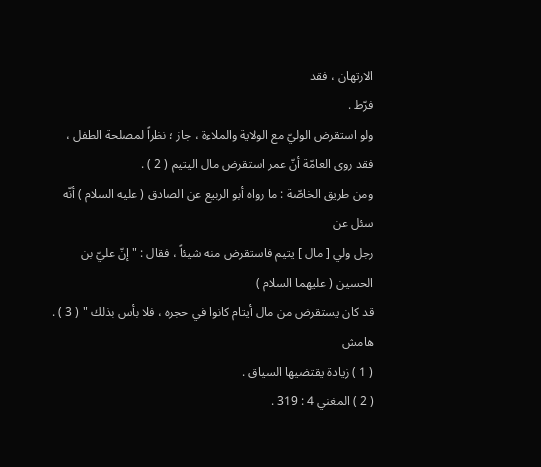الارتهان ، فقد
فرّط .
ولو استقرض الوليّ مع الولاية والملاءة ، جاز ؛ نظراً لمصلحة الطفل ،
فقد روى العامّة أنّ عمر استقرض مال اليتيم ( 2 ) .
ومن طريق الخاصّة : ما رواه أبو الربيع عن الصادق ( عليه السلام ) أنّه سئل عن
رجل ولي [ مال ] يتيم فاستقرض منه شيئاً ، فقال : " إنّ عليّ بن الحسين ( عليهما السلام )
قد كان يستقرض من مال أيتام كانوا في حجره ، فلا بأس بذلك " ( 3 ) .
هامش
( 1 ) زيادة يقتضيها السياق .
( 2 ) المغني 4 : 319 .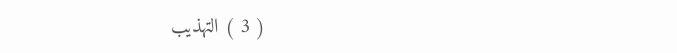( 3 ) التهذيب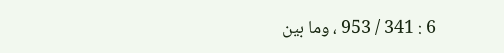6 : 341 / 953 ، وما بين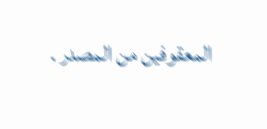المعقوفين من المصدر .